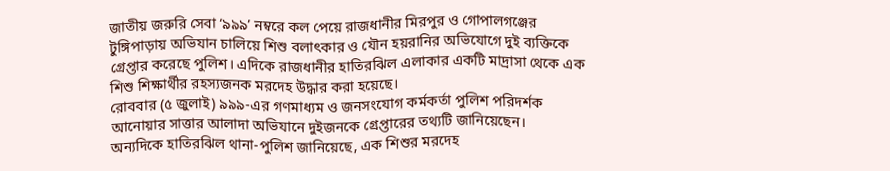জাতীয় জরুরি সেবা ‘৯৯৯’ নম্বরে কল পেয়ে রাজধানীর মিরপুর ও গোপালগঞ্জের টুঙ্গিপাড়ায় অভিযান চালিয়ে শিশু বলাৎকার ও যৌন হয়রানির অভিযোগে দুই ব্যক্তিকে গ্রেপ্তার করেছে পুলিশ। এদিকে রাজধানীর হাতিরঝিল এলাকার একটি মাদ্রাসা থেকে এক শিশু শিক্ষার্থীর রহস্যজনক মরদেহ উদ্ধার করা হয়েছে।
রোববার (৫ জুলাই) ৯৯৯-এর গণমাধ্যম ও জনসংযোগ কর্মকর্তা পুলিশ পরিদর্শক আনোয়ার সাত্তার আলাদা অভিযানে দুইজনকে গ্রেপ্তারের তথ্যটি জানিয়েছেন।
অন্যদিকে হাতিরঝিল থানা-পুলিশ জানিয়েছে, এক শিশুর মরদেহ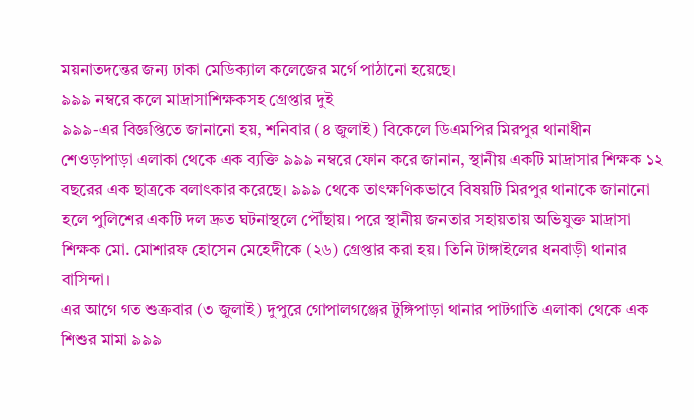ময়নাতদন্তের জন্য ঢাকা মেডিক্যাল কলেজের মর্গে পাঠানো হয়েছে।
৯৯৯ নম্বরে কলে মাদ্রাসাশিক্ষকসহ গ্রেপ্তার দুই
৯৯৯-এর বিজ্ঞপ্তিতে জানানো হয়, শনিবার (৪ জুলাই) বিকেলে ডিএমপির মিরপুর থানাধীন শেওড়াপাড়া এলাকা থেকে এক ব্যক্তি ৯৯৯ নম্বরে ফোন করে জানান, স্থানীয় একটি মাদ্রাসার শিক্ষক ১২ বছরের এক ছাত্রকে বলাৎকার করেছে। ৯৯৯ থেকে তাৎক্ষণিকভাবে বিষয়টি মিরপুর থানাকে জানানো হলে পুলিশের একটি দল দ্রুত ঘটনাস্থলে পৌঁছায়। পরে স্থানীয় জনতার সহায়তায় অভিযুক্ত মাদ্রাসা শিক্ষক মো. মোশারফ হোসেন মেহেদীকে (২৬) গ্রেপ্তার করা হয়। তিনি টাঙ্গাইলের ধনবাড়ী থানার বাসিন্দা।
এর আগে গত শুক্রবার (৩ জুলাই) দুপুরে গোপালগঞ্জের টুঙ্গিপাড়া থানার পাটগাতি এলাকা থেকে এক শিশুর মামা ৯৯৯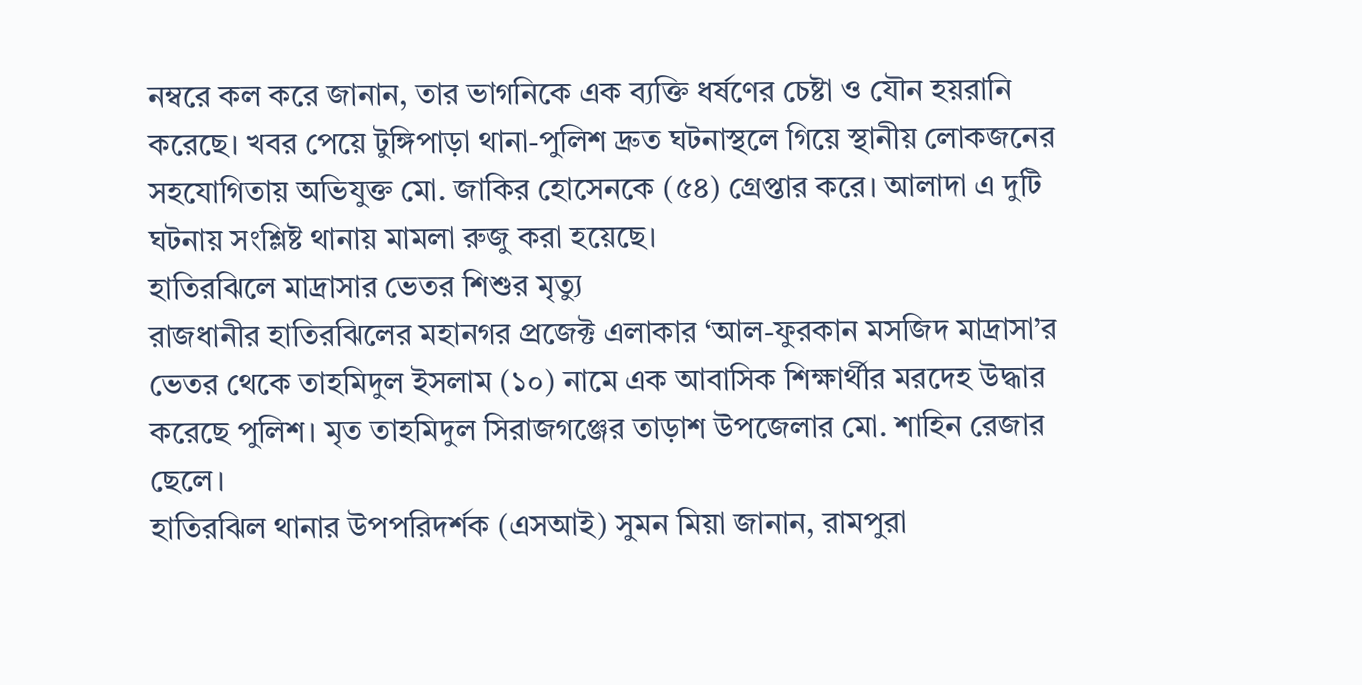নম্বরে কল করে জানান, তার ভাগনিকে এক ব্যক্তি ধর্ষণের চেষ্টা ও যৌন হয়রানি করেছে। খবর পেয়ে টুঙ্গিপাড়া থানা-পুলিশ দ্রুত ঘটনাস্থলে গিয়ে স্থানীয় লোকজনের সহযোগিতায় অভিযুক্ত মো. জাকির হোসেনকে (৫৪) গ্রেপ্তার করে। আলাদা এ দুটি ঘটনায় সংশ্লিষ্ট থানায় মামলা রুজু করা হয়েছে।
হাতিরঝিলে মাদ্রাসার ভেতর শিশুর মৃত্যু
রাজধানীর হাতিরঝিলের মহানগর প্রজেক্ট এলাকার ‘আল-ফুরকান মসজিদ মাদ্রাসা’র ভেতর থেকে তাহমিদুল ইসলাম (১০) নামে এক আবাসিক শিক্ষার্থীর মরদেহ উদ্ধার করেছে পুলিশ। মৃত তাহমিদুল সিরাজগঞ্জের তাড়াশ উপজেলার মো. শাহিন রেজার ছেলে।
হাতিরঝিল থানার উপপরিদর্শক (এসআই) সুমন মিয়া জানান, রামপুরা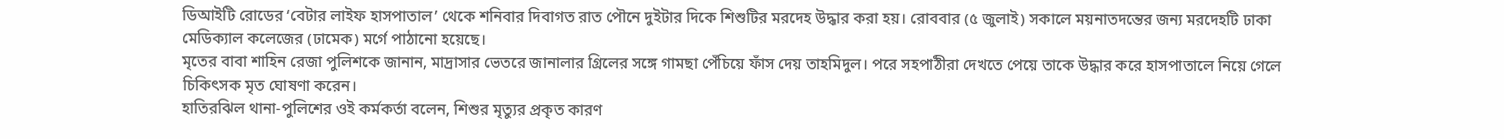ডিআইটি রোডের ‘বেটার লাইফ হাসপাতাল’ থেকে শনিবার দিবাগত রাত পৌনে দুইটার দিকে শিশুটির মরদেহ উদ্ধার করা হয়। রোববার (৫ জুলাই) সকালে ময়নাতদন্তের জন্য মরদেহটি ঢাকা মেডিক্যাল কলেজের (ঢামেক) মর্গে পাঠানো হয়েছে।
মৃতের বাবা শাহিন রেজা পুলিশকে জানান, মাদ্রাসার ভেতরে জানালার গ্রিলের সঙ্গে গামছা পেঁচিয়ে ফাঁস দেয় তাহমিদুল। পরে সহপাঠীরা দেখতে পেয়ে তাকে উদ্ধার করে হাসপাতালে নিয়ে গেলে চিকিৎসক মৃত ঘোষণা করেন।
হাতিরঝিল থানা-পুলিশের ওই কর্মকর্তা বলেন, শিশুর মৃত্যুর প্রকৃত কারণ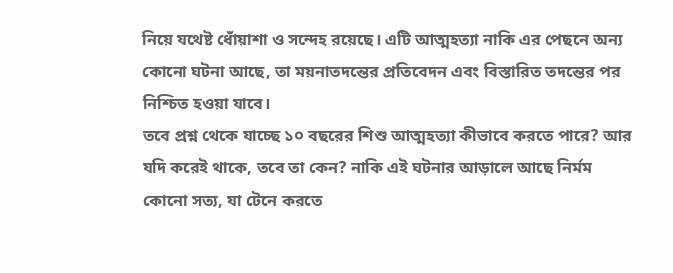নিয়ে যথেষ্ট ধোঁয়াশা ও সন্দেহ রয়েছে। এটি আত্মহত্যা নাকি এর পেছনে অন্য কোনো ঘটনা আছে, তা ময়নাতদন্তের প্রতিবেদন এবং বিস্তারিত তদন্তের পর নিশ্চিত হওয়া যাবে।
তবে প্রশ্ন থেকে যাচ্ছে ১০ বছরের শিশু আত্মহত্যা কীভাবে করতে পারে? আর যদি করেই থাকে, তবে তা কেন? নাকি এই ঘটনার আড়ালে আছে নির্মম কোনো সত্য, যা টেনে করতে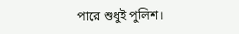পারে শুধুই পুলিশ।